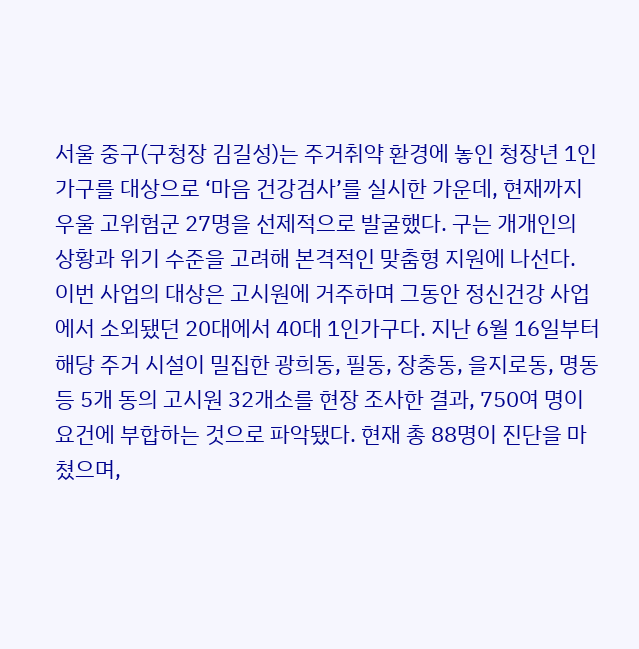서울 중구(구청장 김길성)는 주거취약 환경에 놓인 청장년 1인가구를 대상으로 ‘마음 건강검사’를 실시한 가운데, 현재까지 우울 고위험군 27명을 선제적으로 발굴했다. 구는 개개인의 상황과 위기 수준을 고려해 본격적인 맞춤형 지원에 나선다. 이번 사업의 대상은 고시원에 거주하며 그동안 정신건강 사업에서 소외됐던 20대에서 40대 1인가구다. 지난 6월 16일부터 해당 주거 시설이 밀집한 광희동, 필동, 장충동, 을지로동, 명동 등 5개 동의 고시원 32개소를 현장 조사한 결과, 750여 명이 요건에 부합하는 것으로 파악됐다. 현재 총 88명이 진단을 마쳤으며,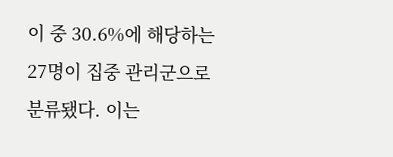이 중 30.6%에 해당하는 27명이 집중 관리군으로 분류됐다. 이는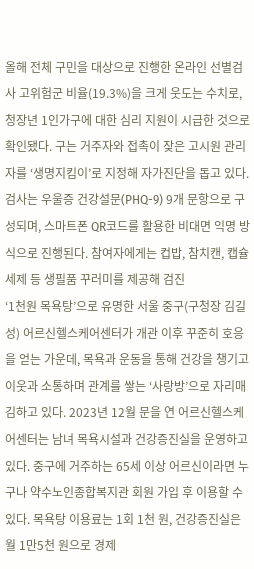올해 전체 구민을 대상으로 진행한 온라인 선별검사 고위험군 비율(19.3%)을 크게 웃도는 수치로, 청장년 1인가구에 대한 심리 지원이 시급한 것으로 확인됐다. 구는 거주자와 접촉이 잦은 고시원 관리자를 ‘생명지킴이’로 지정해 자가진단을 돕고 있다. 검사는 우울증 건강설문(PHQ-9) 9개 문항으로 구성되며, 스마트폰 QR코드를 활용한 비대면 익명 방식으로 진행된다. 참여자에게는 컵밥, 참치캔, 캡슐세제 등 생필품 꾸러미를 제공해 검진
‘1천원 목욕탕’으로 유명한 서울 중구(구청장 김길성) 어르신헬스케어센터가 개관 이후 꾸준히 호응을 얻는 가운데, 목욕과 운동을 통해 건강을 챙기고 이웃과 소통하며 관계를 쌓는 ‘사랑방’으로 자리매김하고 있다. 2023년 12월 문을 연 어르신헬스케어센터는 남녀 목욕시설과 건강증진실을 운영하고 있다. 중구에 거주하는 65세 이상 어르신이라면 누구나 약수노인종합복지관 회원 가입 후 이용할 수 있다. 목욕탕 이용료는 1회 1천 원, 건강증진실은 월 1만5천 원으로 경제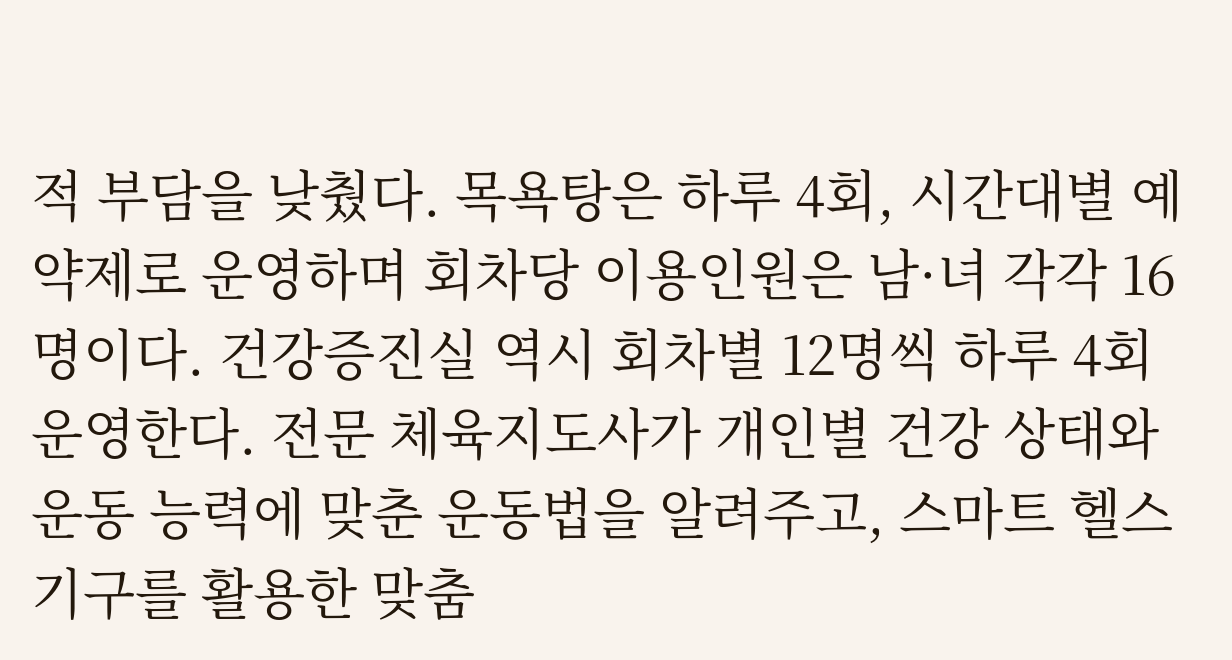적 부담을 낮췄다. 목욕탕은 하루 4회, 시간대별 예약제로 운영하며 회차당 이용인원은 남·녀 각각 16명이다. 건강증진실 역시 회차별 12명씩 하루 4회 운영한다. 전문 체육지도사가 개인별 건강 상태와 운동 능력에 맞춘 운동법을 알려주고, 스마트 헬스기구를 활용한 맞춤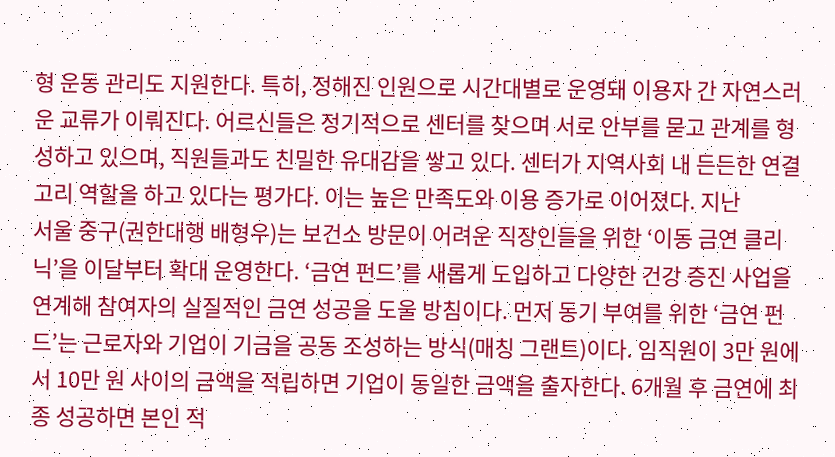형 운동 관리도 지원한다. 특히, 정해진 인원으로 시간대별로 운영돼 이용자 간 자연스러운 교류가 이뤄진다. 어르신들은 정기적으로 센터를 찾으며 서로 안부를 묻고 관계를 형성하고 있으며, 직원들과도 친밀한 유대감을 쌓고 있다. 센터가 지역사회 내 든든한 연결고리 역할을 하고 있다는 평가다. 이는 높은 만족도와 이용 증가로 이어졌다. 지난
서울 중구(권한대행 배형우)는 보건소 방문이 어려운 직장인들을 위한 ‘이동 금연 클리닉’을 이달부터 확대 운영한다. ‘금연 펀드’를 새롭게 도입하고 다양한 건강 증진 사업을 연계해 참여자의 실질적인 금연 성공을 도울 방침이다. 먼저 동기 부여를 위한 ‘금연 펀드’는 근로자와 기업이 기금을 공동 조성하는 방식(매칭 그랜트)이다. 임직원이 3만 원에서 10만 원 사이의 금액을 적립하면 기업이 동일한 금액을 출자한다. 6개월 후 금연에 최종 성공하면 본인 적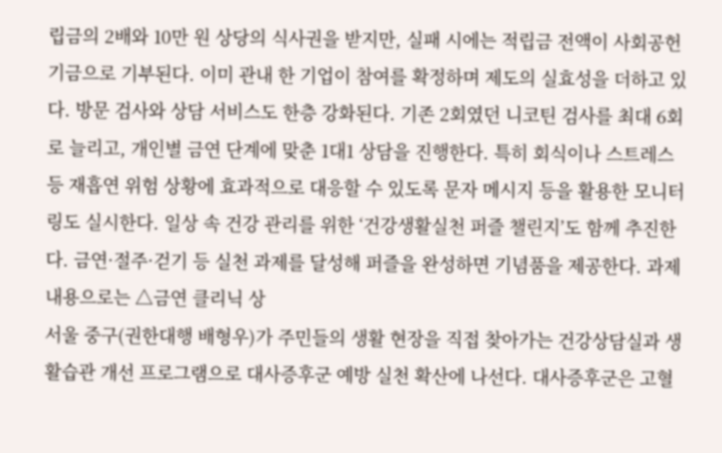립금의 2배와 10만 원 상당의 식사권을 받지만, 실패 시에는 적립금 전액이 사회공헌기금으로 기부된다. 이미 관내 한 기업이 참여를 확정하며 제도의 실효성을 더하고 있다. 방문 검사와 상담 서비스도 한층 강화된다. 기존 2회였던 니코틴 검사를 최대 6회로 늘리고, 개인별 금연 단계에 맞춘 1대1 상담을 진행한다. 특히 회식이나 스트레스 등 재흡연 위험 상황에 효과적으로 대응할 수 있도록 문자 메시지 등을 활용한 모니터링도 실시한다. 일상 속 건강 관리를 위한 ‘건강생활실천 퍼즐 챌린지’도 함께 추진한다. 금연·절주·걷기 등 실천 과제를 달성해 퍼즐을 완성하면 기념품을 제공한다. 과제 내용으로는 △금연 클리닉 상
서울 중구(권한대행 배형우)가 주민들의 생활 현장을 직접 찾아가는 건강상담실과 생활습관 개선 프로그램으로 대사증후군 예방 실천 확산에 나선다. 대사증후군은 고혈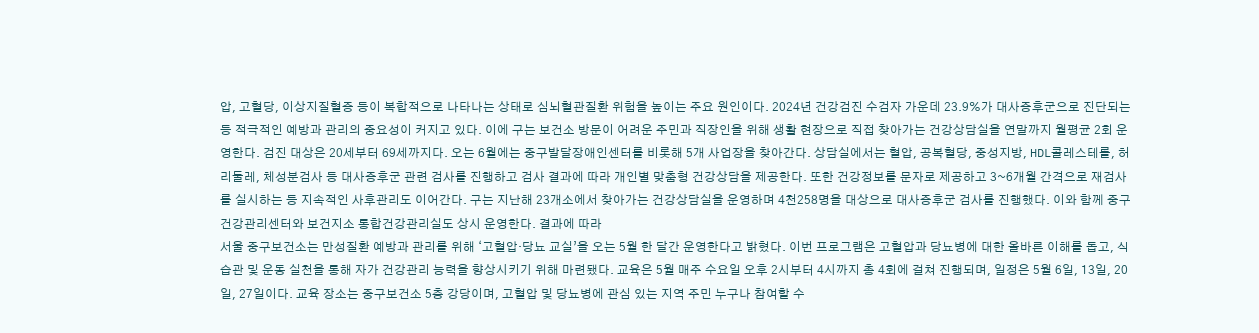압, 고혈당, 이상지질혈증 등이 복합적으로 나타나는 상태로 심뇌혈관질환 위험을 높이는 주요 원인이다. 2024년 건강검진 수검자 가운데 23.9%가 대사증후군으로 진단되는 등 적극적인 예방과 관리의 중요성이 커지고 있다. 이에 구는 보건소 방문이 어려운 주민과 직장인을 위해 생활 현장으로 직접 찾아가는 건강상담실을 연말까지 월평균 2회 운영한다. 검진 대상은 20세부터 69세까지다. 오는 6월에는 중구발달장애인센터를 비롯해 5개 사업장을 찾아간다. 상담실에서는 혈압, 공복혈당, 중성지방, HDL콜레스테롤, 허리둘레, 체성분검사 등 대사증후군 관련 검사를 진행하고 검사 결과에 따라 개인별 맞춤형 건강상담을 제공한다. 또한 건강정보를 문자로 제공하고 3~6개월 간격으로 재검사를 실시하는 등 지속적인 사후관리도 이어간다. 구는 지난해 23개소에서 찾아가는 건강상담실을 운영하며 4천258명을 대상으로 대사증후군 검사를 진행했다. 이와 함께 중구건강관리센터와 보건지소 통합건강관리실도 상시 운영한다. 결과에 따라
서울 중구보건소는 만성질환 예방과 관리를 위해 ‘고혈압·당뇨 교실’을 오는 5월 한 달간 운영한다고 밝혔다. 이번 프로그램은 고혈압과 당뇨병에 대한 올바른 이해를 돕고, 식습관 및 운동 실천을 통해 자가 건강관리 능력을 향상시키기 위해 마련됐다. 교육은 5월 매주 수요일 오후 2시부터 4시까지 총 4회에 걸쳐 진행되며, 일정은 5월 6일, 13일, 20일, 27일이다. 교육 장소는 중구보건소 5층 강당이며, 고혈압 및 당뇨병에 관심 있는 지역 주민 누구나 참여할 수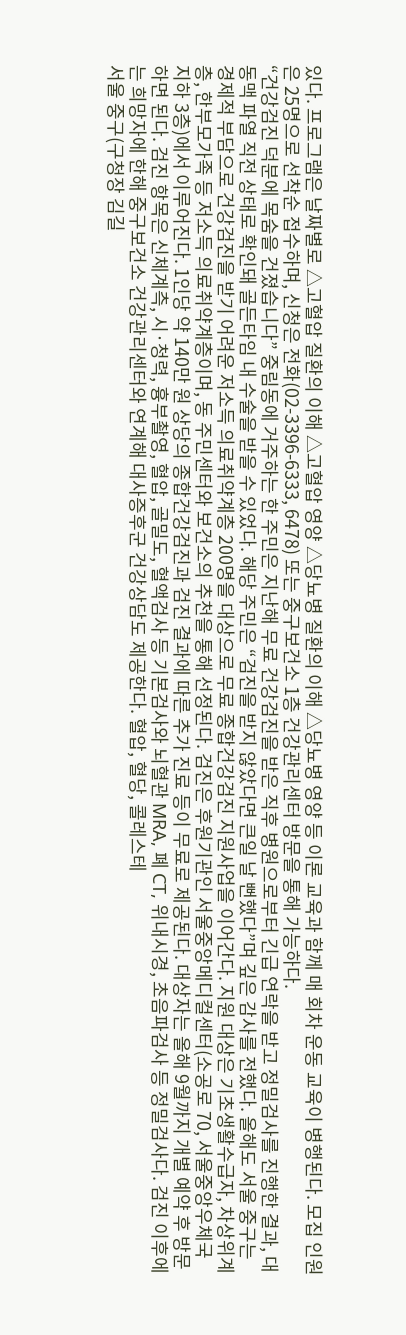있다. 프로그램은 날짜별로 △고혈압 질환의 이해 △고혈압 영양 △당뇨병 질환의 이해 △당뇨병 영양 등 이론 교육과 함께 매 회차 운동 교육이 병행된다. 모집 인원은 25명으로 선착순 접수하며, 신청은 전화(02-3396-6333, 6478) 또는 중구보건소 1층 건강관리센터 방문을 통해 가능하다.
“건강검진 덕분에 목숨을 건졌습니다” 중림동에 거주하는 한 주민은 지난해 무료 건강검진을 받은 직후 병원으로부터 긴급 연락을 받고 정밀검사를 진행한 결과, 대동맥 파열 직전 상태로 확인돼 골든타임 내 수술을 받을 수 있었다. 해당 주민은 “검진을 받지 않았다면 큰일 날 뻔했다”며 깊은 감사를 전했다. 올해도 서울 중구는 경제적 부담으로 건강검진을 받기 어려운 저소득 의료취약계층 200명을 대상으로 무료 종합건강검진 지원사업을 이어간다. 지원 대상은 기초생활수급자, 차상위계층, 한부모가족 등 저소득 의료취약계층이며, 동 주민센터와 보건소의 추천을 통해 선정된다. 검진은 후원기관인 서울중앙메디컬센터(소공로 70, 서울중앙우체국 지하 3층)에서 이루어진다. 1인당 약 140만 원 상당의 종합건강검진과 검진 결과에 따른 추가 진료 등이 무료로 제공된다. 대상자는 올해 9월까지 개별 예약 후 방문하면 된다. 검진 항목은 신체계측, 시·청력, 흉부촬영, 혈압, 골밀도, 혈액검사 등 기본검사와 뇌혈관 MRA, 폐 CT, 위내시경, 초음파검사 등 정밀검사다. 검진 이후에는 희망자에 한해 중구보건소 건강관리센터와 연계해 대사증후군 건강상담도 제공한다. 혈압, 혈당, 콜레스테
서울 중구(구청장 김길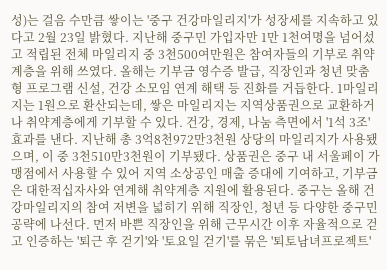성)는 걸음 수만큼 쌓이는 '중구 건강마일리지'가 성장세를 지속하고 있다고 2월 23일 밝혔다. 지난해 중구민 가입자만 1만 1천여명을 넘어섰고 적립된 전체 마일리지 중 3천500여만원은 참여자들의 기부로 취약계층을 위해 쓰였다. 올해는 기부금 영수증 발급, 직장인과 청년 맞춤형 프로그램 신설, 건강 소모임 연계 해택 등 진화를 거듭한다. 1마일리지는 1원으로 환산되는데, 쌓은 마일리지는 지역상품권으로 교환하거나 취약계층에게 기부할 수 있다. 건강, 경제, 나눔 측면에서 '1석 3조' 효과를 낸다. 지난해 총 3억8천972만3천원 상당의 마일리지가 사용됐으며, 이 중 3천510만3천원이 기부됐다. 상품권은 중구 내 서울페이 가맹점에서 사용할 수 있어 지역 소상공인 매출 증대에 기여하고, 기부금은 대한적십자사와 연계해 취약계층 지원에 활용된다. 중구는 올해 건강마일리지의 참여 저변을 넓히기 위해 직장인, 청년 등 다양한 중구민 공략에 나선다. 먼저 바쁜 직장인을 위해 근무시간 이후 자율적으로 걷고 인증하는 '퇴근 후 걷기'와 '토요일 걷기'를 묶은 '퇴토남녀프로젝트'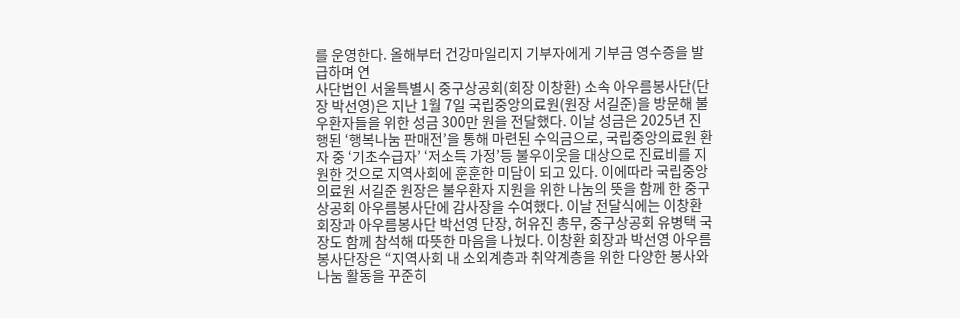를 운영한다. 올해부터 건강마일리지 기부자에게 기부금 영수증을 발급하며 연
사단법인 서울특별시 중구상공회(회장 이창환) 소속 아우름봉사단(단장 박선영)은 지난 1월 7일 국립중앙의료원(원장 서길준)을 방문해 불우환자들을 위한 성금 300만 원을 전달했다. 이날 성금은 2025년 진행된 ‘행복나눔 판매전’을 통해 마련된 수익금으로, 국립중앙의료원 환자 중 ‘기초수급자’ ‘저소득 가정’등 불우이웃을 대상으로 진료비를 지원한 것으로 지역사회에 훈훈한 미담이 되고 있다. 이에따라 국립중앙의료원 서길준 원장은 불우환자 지원을 위한 나눔의 뜻을 함께 한 중구상공회 아우름봉사단에 감사장을 수여했다. 이날 전달식에는 이창환 회장과 아우름봉사단 박선영 단장, 허유진 총무, 중구상공회 유병택 국장도 함께 참석해 따뜻한 마음을 나눴다. 이창환 회장과 박선영 아우름봉사단장은 “지역사회 내 소외계층과 취약계층을 위한 다양한 봉사와 나눔 활동을 꾸준히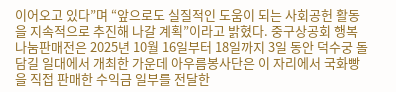이어오고 있다”며 “앞으로도 실질적인 도움이 되는 사회공헌 활동을 지속적으로 추진해 나갈 계획”이라고 밝혔다. 중구상공회 행복나눔판매전은 2025년 10월 16일부터 18일까지 3일 동안 덕수궁 돌담길 일대에서 개최한 가운데 아우름봉사단은 이 자리에서 국화빵을 직접 판매한 수익금 일부를 전달한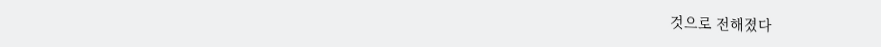것으로 전해졌다